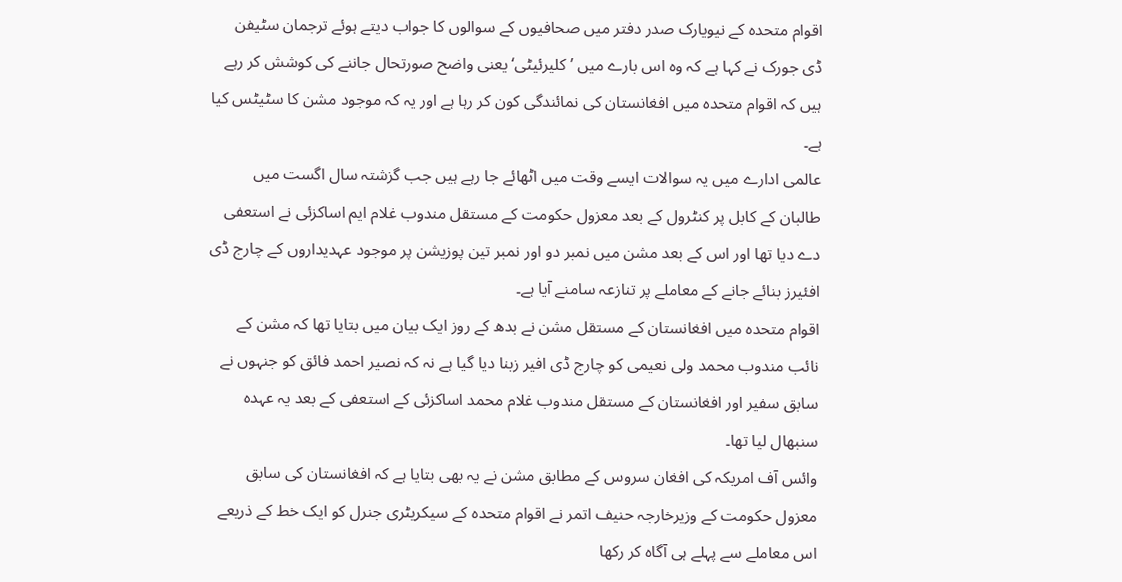اقوام متحدہ کے نیویارک صدر دفتر میں صحافیوں کے سوالوں کا جواب دیتے ہوئے ترجمان سٹیفن ڈی جورک نے کہا ہے کہ وہ اس بارے میں ’ کلیرئیٹی‘ یعنی واضح صورتحال جاننے کی کوشش کر رہے ہیں کہ اقوام متحدہ میں افغانستان کی نمائندگی کون کر رہا ہے اور یہ کہ موجود مشن کا سٹیٹس کیا ہے۔
عالمی ادارے میں یہ سوالات ایسے وقت میں اٹھائے جا رہے ہیں جب گزشتہ سال اگست میں طالبان کے کابل پر کنٹرول کے بعد معزول حکومت کے مستقل مندوب غلام ایم اساکزئی نے استعفی دے دیا تھا اور اس کے بعد مشن میں نمبر دو اور نمبر تین پوزیشن پر موجود عہدیداروں کے چارج ڈی افئیرز بنائے جانے کے معاملے پر تنازعہ سامنے آیا ہے۔
اقوام متحدہ میں افغانستان کے مستقل مشن نے بدھ کے روز ایک بیان میں بتایا تھا کہ مشن کے نائب مندوب محمد ولی نعیمی کو چارج ڈی افیر زبنا دیا گیا ہے نہ کہ نصیر احمد فائق کو جنہوں نے سابق سفیر اور افغانستان کے مستقل مندوب غلام محمد اساکزئی کے استعفی کے بعد یہ عہدہ سنبھال لیا تھا۔
وائس آف امریکہ کی افغان سروس کے مطابق مشن نے یہ بھی بتایا ہے کہ افغانستان کی سابق معزول حکومت کے وزیرخارجہ حنیف اتمر نے اقوام متحدہ کے سیکریٹری جنرل کو ایک خط کے ذریعے اس معاملے سے پہلے ہی آگاہ کر رکھا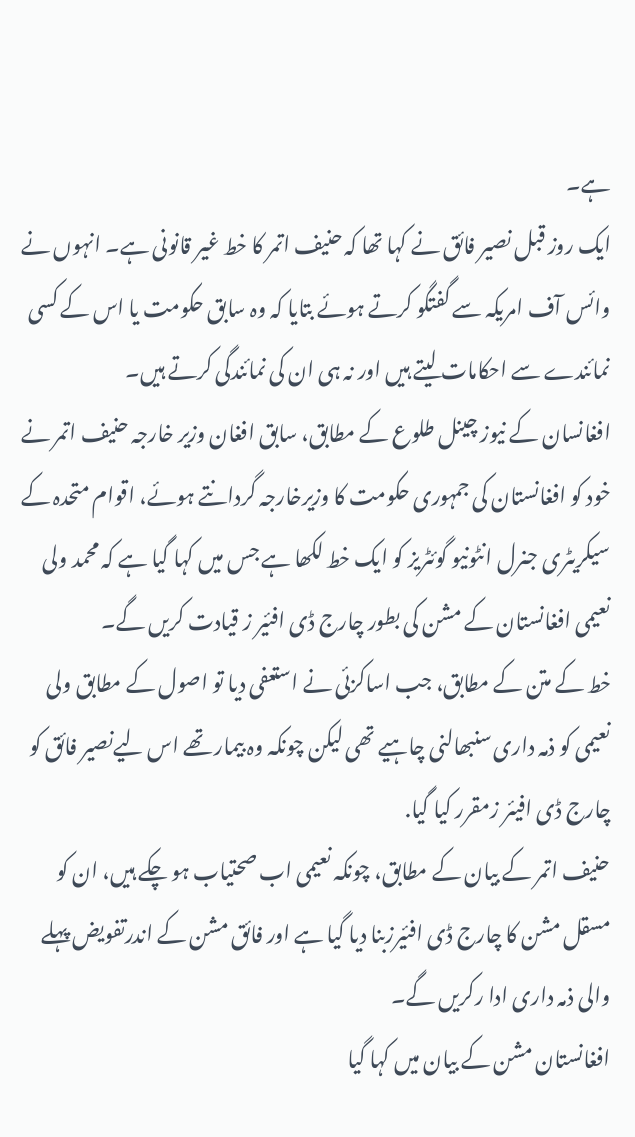ہے۔
ایک روز قبل نصیر فائق نے کہا تھا کہ حنیف اتمر کا خط غیر قانونی ہے۔ انہوں نے وائس آف امریکہ سے گفتگو کرتے ہوئے بتایا کہ وہ سابق حکومت یا اس کے کسی نمائندے سے احکامات لیتے ہیں اور نہ ہی ان کی نمائندگی کرتے ہیں۔
افغانسان کے نیوز چینل طلوع کے مطابق، سابق افغان وزیر خارجہ حنیف اتمر نے خود کو افغانستان کی جمہوری حکومت کا وزیرخارجہ گردانتے ہوئے، اقوام متحدہ کے سیکریٹری جنرل انٹونیو گوئٹریز کو ایک خط لکھا ہے جس میں کہا گیا ہے کہ محمد ولی نعیمی افغانستان کے مشن کی بطور چارج ڈی افئیر ز قیادت کریں گے۔
خط کے متن کے مطابق، جب اساکزئی نے استعفی دیا تو اصول کے مطابق ولی نعیمی کو ذمہ داری سنبھالنی چاہیے تھی لیکن چونکہ وہ بیمار تھے اس لیےنصیر فائق کو چارج ڈی افیئر زمقرر کیا گیا.
حنیف اتمر کے بیان کے مطابق، چونکہ نعیمی اب صحتیاب ہو چکے ہیں، ان کو مسقل مشن کا چارج ڈی افئیرزبنا دیا گیا ہے اور فائق مشن کے اندرتفویض پہلے والی ذمہ داری ادا رکریں گے۔
افغانستان مشن کے بیان میں کہا گیا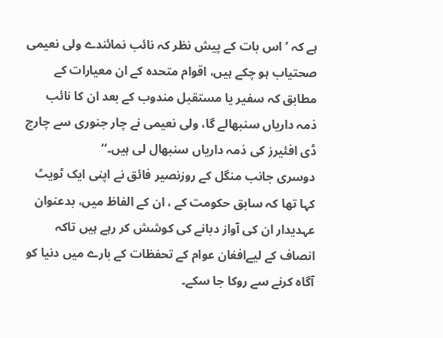ہے کہ ’ اس بات کے پیش نظر کہ نائب نمائندے ولی نعیمی صحتیاب ہو چکے ہیں، اقوام متحدہ کے ان معیارات کے مطابق کہ سفیر یا مستقبل مندوب کے بعد ان کا نائب ذمہ داریاں سنبھالے گا، ولی نعیمی نے چار جنوری سے چارج ڈی افئیرز کی ذمہ داریاں سنبھال لی ہیں۔‘‘
دوسری جانب منگل کے روزنصیر فائق نے اپنی ایک ٹویٹ کہا تھا کہ سابق حکومت کے ، ان کے الفاظ میں، بدعنوان عہدیدار ان کی آواز دبانے کی کوشش کر رہے ہیں تاکہ انصاف کے لیےافغان عوام کے تحفظات کے بارے میں دنیا کو آگاہ کرنے سے روکا جا سکے۔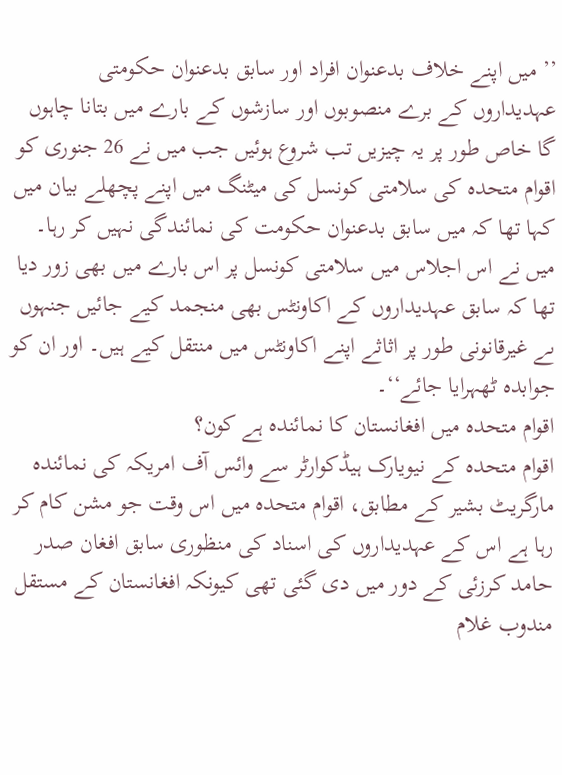’’ میں اپنے خلاف بدعنوان افراد اور سابق بدعنوان حکومتی عہدیداروں کے برے منصوبوں اور سازشوں کے بارے میں بتانا چاہوں گا خاص طور پر یہ چیزیں تب شروع ہوئیں جب میں نے 26 جنوری کو اقوام متحدہ کی سلامتی کونسل کی میٹنگ میں اپنے پچھلے بیان میں کہا تھا کہ میں سابق بدعنوان حکومت کی نمائندگی نہیں کر رہا۔ میں نے اس اجلاس میں سلامتی کونسل پر اس بارے میں بھی زور دیا تھا کہ سابق عہدیداروں کے اکاونٹس بھی منجمد کیے جائیں جنہوں ںے غیرقانونی طور پر اثاثے اپنے اکاونٹس میں منتقل کیے ہیں۔ اور ان کو جوابدہ ٹھہرایا جائے‘‘۔
اقوام متحدہ میں افغانستان کا نمائندہ ہے کون؟
اقوام متحدہ کے نیویارک ہیڈکوارٹر سے وائس آف امریکہ کی نمائندہ مارگریٹ بشیر کے مطابق، اقوام متحدہ میں اس وقت جو مشن کام کر رہا ہے اس کے عہدیداروں کی اسناد کی منظوری سابق افغان صدر حامد کرزئی کے دور میں دی گئی تھی کیونکہ افغانستان کے مستقل مندوب غلام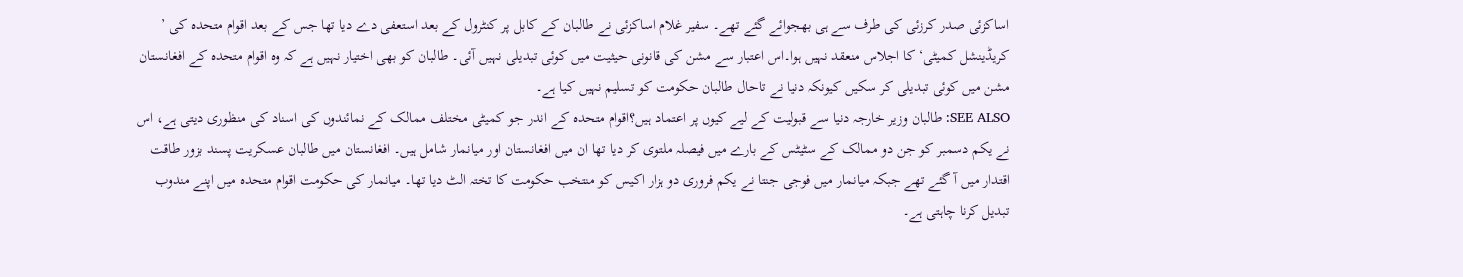اساکزئی صدر کرزئی کی طرف سے ہی بھجوائے گئے تھے۔ سفیر غلام اساکزئی نے طالبان کے کابل پر کنٹرول کے بعد استعفی دے دیا تھا جس کے بعد اقوام متحدہ کی ’ کریڈینشل کمیٹی‘ کا اجلاس منعقد نہیں ہوا۔اس اعتبار سے مشن کی قانونی حیثیت میں کوئی تبدیلی نہیں آئی۔ طالبان کو بھی اختیار نہیں ہے کہ وہ اقوام متحدہ کے افغانستان مشن میں کوئی تبدیلی کر سکیں کیونکہ دنیا نے تاحال طالبان حکومت کو تسلیم نہیں کیا ہے۔
SEE ALSO: طالبان وزیر خارجہ دنیا سے قبولیت کے لیے کیوں پر اعتماد ہیں؟اقوام متحدہ کے اندر جو کمیٹی مختلف ممالک کے نمائندوں کی اسناد کی منظوری دیتی ہے، اس نے یکم دسمبر کو جن دو ممالک کے سٹیٹس کے بارے میں فیصلہ ملتوی کر دیا تھا ان میں افغانستان اور میانمار شامل ہیں۔ افغانستان میں طالبان عسکریت پسند بزور طاقت اقتدار میں آ گئے تھے جبکہ میانمار میں فوجی جنتا نے یکم فروری دو ہزار اکیس کو منتخب حکومت کا تختہ الٹ دیا تھا۔ میانمار کی حکومت اقوام متحدہ میں اپنے مندوب تبدیل کرنا چاہتی ہے۔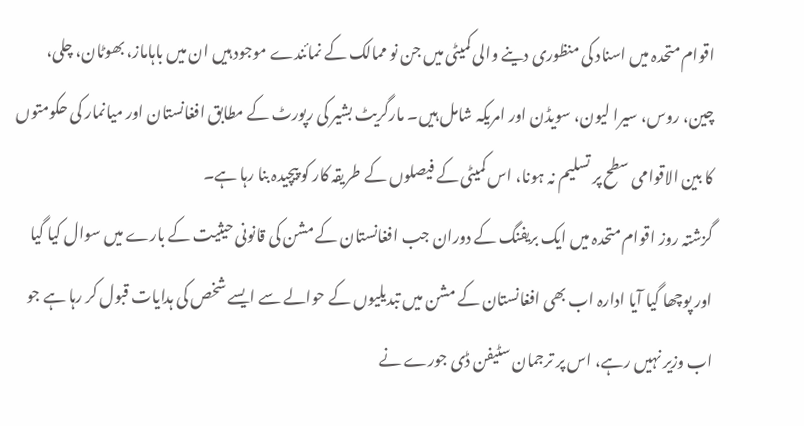اقوام متحدہ میں اسناد کی منظوری دینے والی کمیٹی میں جن نو ممالک کے نمائندے موجود ہیں ان میں باہاماز، بھوٹان، چلی، چین، روس، سیرا لیون، سویڈن اور امریکہ شامل ہیں۔ مارگریٹ بشیر کی رپورٹ کے مطابق افغانستان اور میانمار کی حکومتوں کا بین الاقوامی سطح پر تسلیم نہ ہونا، اس کمیٹی کے فیصلوں کے طریقہ کار کو پیچیدہ بنا رہا ہے۔
گزشتہ روز اقوام متحدہ میں ایک بریفنگ کے دوران جب افغانستان کے مشن کی قانونی حیثیت کے بارے میں سوال کیا گیا اور پوچھا گیا آیا ادارہ اب بھی افغانستان کے مشن میں تبدیلیوں کے حوالے سے ایسے شخص کی ہدایات قبول کر رہا ہے جو اب وزیر نہیں رہے، اس پر ترجمان سٹیفن ڈی جورے نے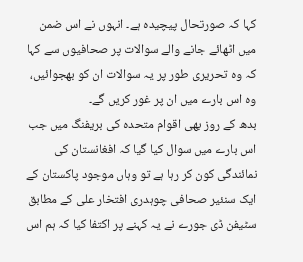کہا کہ صورتحال پیچیدہ ہے۔ انہوں نے اس ضمن میں اٹھائے جانے والے سوالات پر صحافیوں سے کہا کہ وہ تحریری طور پر یہ سوالات ان کو بھجوائیں، وہ اس بارے میں ان پر غور کریں گے۔
بدھ کے روز بھی اقوام متحدہ کی بریفنگ میں جب اس بارے میں سوال کیا گیا کہ افغانستان کی نمائندگی کون کر رہا ہے تو وہاں موجود پاکستان کے ایک سنئیر صحافی چوہدری افتخار علی کے مطابق سٹیفن ڈی جورے نے یہ کہنے پر اکتفا کیا کہ ہم اس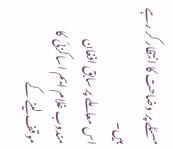مسئلے پر وضاحت کا انتظار کر رہے ہیں۔
اس معاملے پر سابق افغان مندوب غلام ایم اساکزئی کا موقف لینے کے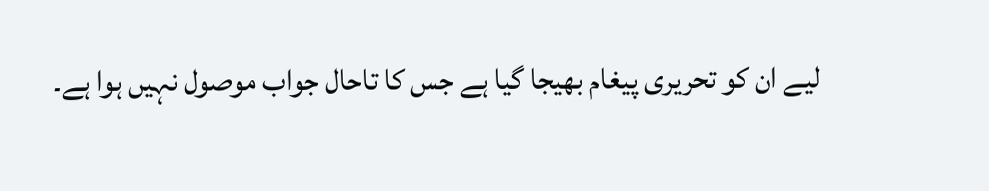لیے ان کو تحریری پیغام بھیجا گیا ہے جس کا تاحال جواب موصول نہیں ہوا ہے۔